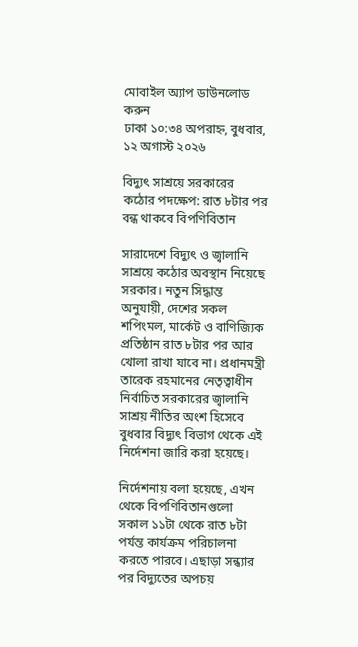মোবাইল অ্যাপ ডাউনলোড করুন
ঢাকা ১০:৩৪ অপরাহ্ন, বুধবার, ১২ অগাস্ট ২০২৬

বিদ্যুৎ সাশ্রয়ে সরকারের কঠোর পদক্ষেপ: রাত ৮টার পর বন্ধ থাকবে বিপণিবিতান

সারাদেশে বিদ্যুৎ ও জ্বালানি সাশ্রয়ে কঠোর অবস্থান নিয়েছে সরকার। নতুন সিদ্ধান্ত অনুযায়ী, দেশের সকল শপিংমল, মার্কেট ও বাণিজ্যিক প্রতিষ্ঠান রাত ৮টার পর আর খোলা রাখা যাবে না। প্রধানমন্ত্রী তারেক রহমানের নেতৃত্বাধীন নির্বাচিত সরকারের জ্বালানি সাশ্রয় নীতির অংশ হিসেবে বুধবার বিদ্যুৎ বিভাগ থেকে এই নির্দেশনা জারি করা হয়েছে।

নির্দেশনায় বলা হয়েছে, এখন থেকে বিপণিবিতানগুলো সকাল ১১টা থেকে রাত ৮টা পর্যন্ত কার্যক্রম পরিচালনা করতে পারবে। এছাড়া সন্ধ্যার পর বিদ্যুতের অপচয়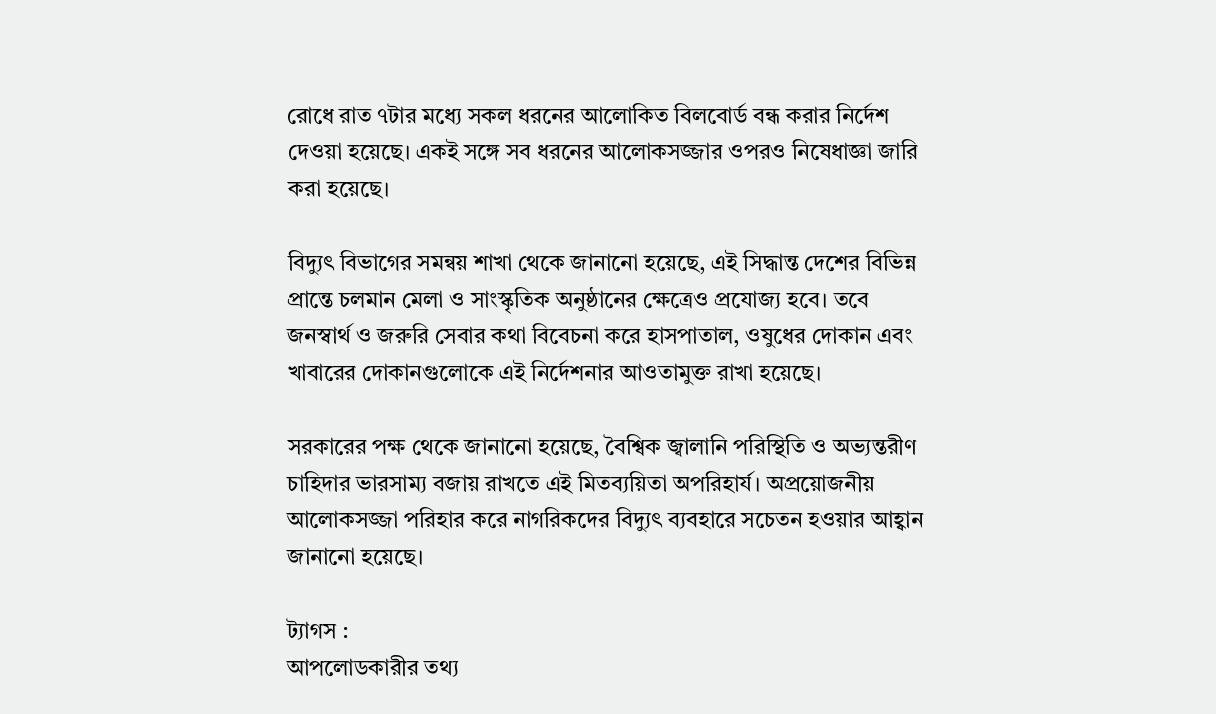রোধে রাত ৭টার মধ্যে সকল ধরনের আলোকিত বিলবোর্ড বন্ধ করার নির্দেশ দেওয়া হয়েছে। একই সঙ্গে সব ধরনের আলোকসজ্জার ওপরও নিষেধাজ্ঞা জারি করা হয়েছে।

বিদ্যুৎ বিভাগের সমন্বয় শাখা থেকে জানানো হয়েছে, এই সিদ্ধান্ত দেশের বিভিন্ন প্রান্তে চলমান মেলা ও সাংস্কৃতিক অনুষ্ঠানের ক্ষেত্রেও প্রযোজ্য হবে। তবে জনস্বার্থ ও জরুরি সেবার কথা বিবেচনা করে হাসপাতাল, ওষুধের দোকান এবং খাবারের দোকানগুলোকে এই নির্দেশনার আওতামুক্ত রাখা হয়েছে।

সরকারের পক্ষ থেকে জানানো হয়েছে, বৈশ্বিক জ্বালানি পরিস্থিতি ও অভ্যন্তরীণ চাহিদার ভারসাম্য বজায় রাখতে এই মিতব্যয়িতা অপরিহার্য। অপ্রয়োজনীয় আলোকসজ্জা পরিহার করে নাগরিকদের বিদ্যুৎ ব্যবহারে সচেতন হওয়ার আহ্বান জানানো হয়েছে।

ট্যাগস :
আপলোডকারীর তথ্য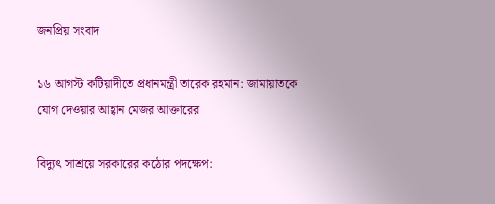জনপ্রিয় সংবাদ

১৬ আগস্ট কটিয়াদীতে প্রধানমন্ত্রী তারেক রহমান: জামায়াতকে যোগ দেওয়ার আহ্বান মেজর আক্তারের

বিদ্যুৎ সাশ্রয়ে সরকারের কঠোর পদক্ষেপ: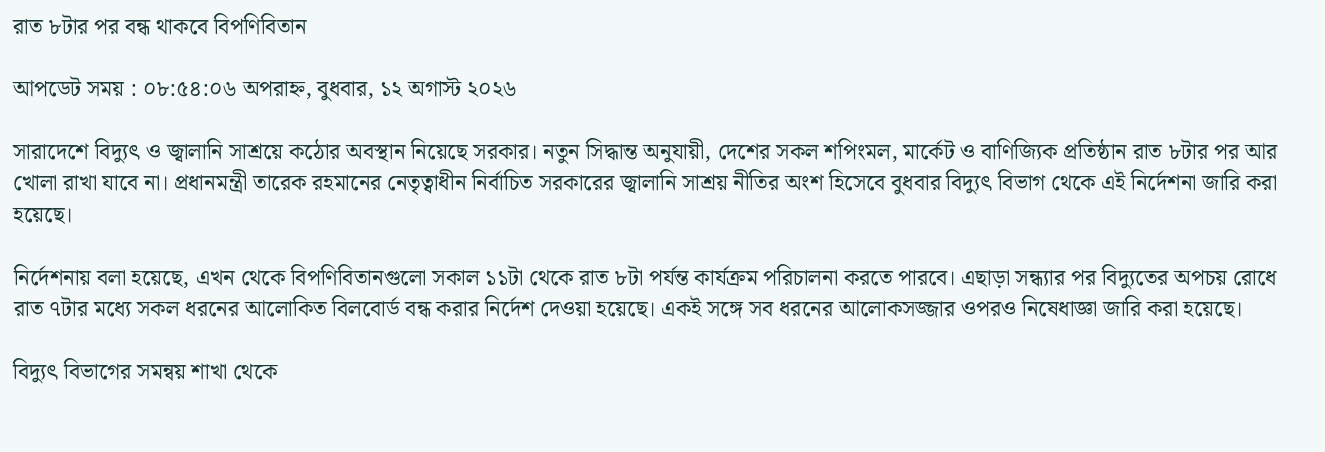রাত ৮টার পর বন্ধ থাকবে বিপণিবিতান

আপডেট সময় : ০৮:৫৪:০৬ অপরাহ্ন, বুধবার, ১২ অগাস্ট ২০২৬

সারাদেশে বিদ্যুৎ ও জ্বালানি সাশ্রয়ে কঠোর অবস্থান নিয়েছে সরকার। নতুন সিদ্ধান্ত অনুযায়ী, দেশের সকল শপিংমল, মার্কেট ও বাণিজ্যিক প্রতিষ্ঠান রাত ৮টার পর আর খোলা রাখা যাবে না। প্রধানমন্ত্রী তারেক রহমানের নেতৃত্বাধীন নির্বাচিত সরকারের জ্বালানি সাশ্রয় নীতির অংশ হিসেবে বুধবার বিদ্যুৎ বিভাগ থেকে এই নির্দেশনা জারি করা হয়েছে।

নির্দেশনায় বলা হয়েছে, এখন থেকে বিপণিবিতানগুলো সকাল ১১টা থেকে রাত ৮টা পর্যন্ত কার্যক্রম পরিচালনা করতে পারবে। এছাড়া সন্ধ্যার পর বিদ্যুতের অপচয় রোধে রাত ৭টার মধ্যে সকল ধরনের আলোকিত বিলবোর্ড বন্ধ করার নির্দেশ দেওয়া হয়েছে। একই সঙ্গে সব ধরনের আলোকসজ্জার ওপরও নিষেধাজ্ঞা জারি করা হয়েছে।

বিদ্যুৎ বিভাগের সমন্বয় শাখা থেকে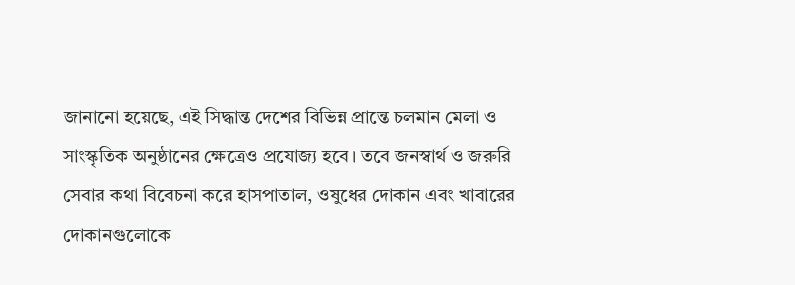জানানো হয়েছে, এই সিদ্ধান্ত দেশের বিভিন্ন প্রান্তে চলমান মেলা ও সাংস্কৃতিক অনুষ্ঠানের ক্ষেত্রেও প্রযোজ্য হবে। তবে জনস্বার্থ ও জরুরি সেবার কথা বিবেচনা করে হাসপাতাল, ওষুধের দোকান এবং খাবারের দোকানগুলোকে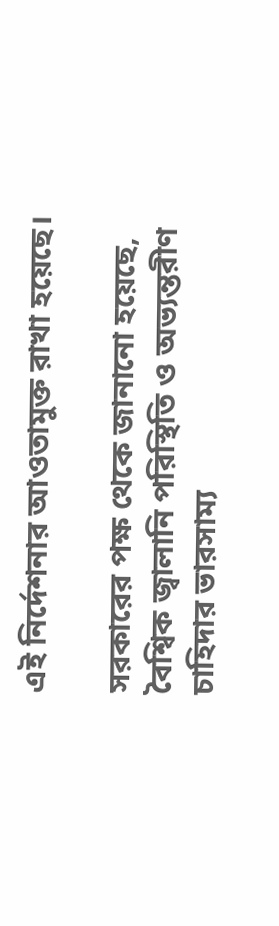এই নির্দেশনার আওতামুক্ত রাখা হয়েছে।

সরকারের পক্ষ থেকে জানানো হয়েছে, বৈশ্বিক জ্বালানি পরিস্থিতি ও অভ্যন্তরীণ চাহিদার ভারসাম্য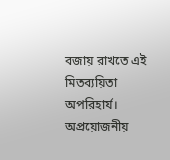বজায় রাখতে এই মিতব্যয়িতা অপরিহার্য। অপ্রয়োজনীয়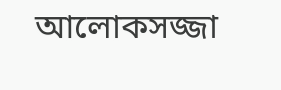আলোকসজ্জা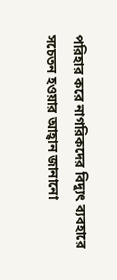পরিহার করে নাগরিকদের বিদ্যুৎ ব্যবহারে সচেতন হওয়ার আহ্বান জানানো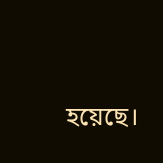হয়েছে।